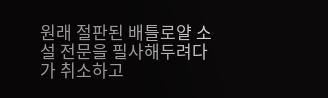원래 절판된 배틀로얄 소설 전문을 필사해두려다가 취소하고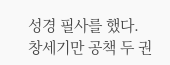성경 필사를 했다.
창세기만 공책 두 권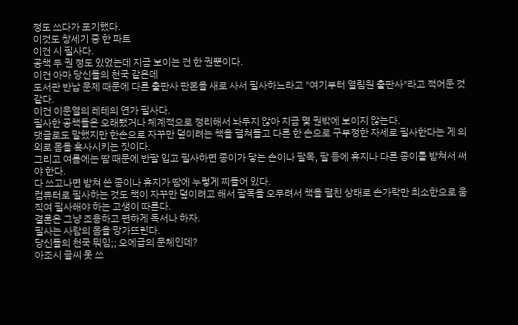정도 쓰다가 포기했다.
이것도 창세기 중 한 파트
이건 시 필사다.
공책 두 권 정도 있었는데 지금 보이는 건 한 권뿐이다.
이건 아마 당신들의 천국 같은데
도서관 반납 문제 때문에 다른 출판사 판본을 새로 사서 필사하느라고 "여기부터 열림원 출판사"라고 적어둔 것 같다.
이건 이문열의 레테의 연가 필사다.
필사한 공책들은 오래됐거나 체계적으로 정리해서 놔두지 않아 지금 몇 권밖에 보이지 않는다.
댓글로도 말했지만 한손으로 자꾸만 덮이려는 책을 펼쳐들고 다른 한 손으로 구부정한 자세로 필사한다는 게 의외로 몸을 혹사시키는 짓이다.
그리고 여름에는 땀 때문에 반팔 입고 필사하면 종이가 닿는 손이나 팔목, 팔 등에 휴지나 다른 종이를 받쳐서 써야 한다.
다 쓰고나면 받쳐 쓴 종이나 휴지가 땀에 누렇게 찌들어 있다.
컴퓨터로 필사하는 것도 책이 자꾸만 덮이려고 해서 팔목을 오무려서 책을 펼친 상태로 손가락만 최소한으로 움직여 필사해야 하는 고생이 따른다.
결론은 그냥 조용하고 편하게 독서나 하자.
필사는 사람의 몸을 망가뜨린다.
당신들의 천국 뭐임;; 오에급의 문체인데?
아조시 글씨 못 쓰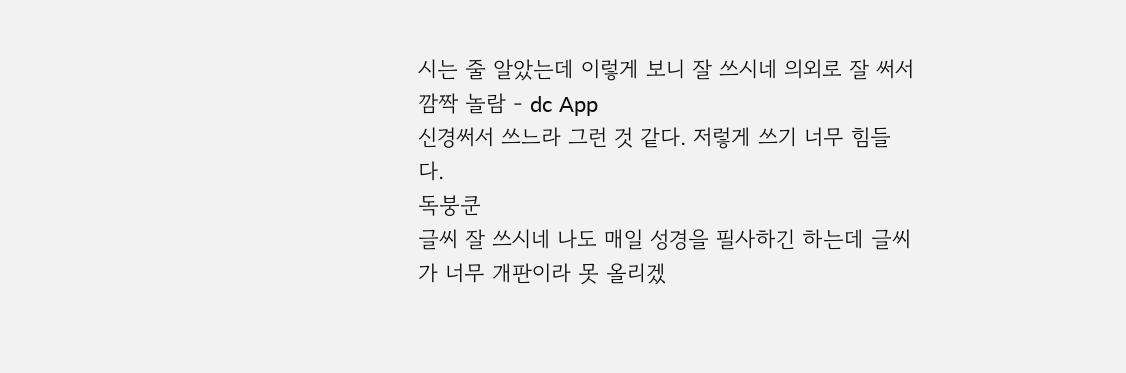시는 줄 알았는데 이렇게 보니 잘 쓰시네 의외로 잘 써서 깜짝 놀람 - dc App
신경써서 쓰느라 그런 것 같다. 저렇게 쓰기 너무 힘들다.
독붕쿤
글씨 잘 쓰시네 나도 매일 성경을 필사하긴 하는데 글씨가 너무 개판이라 못 올리겠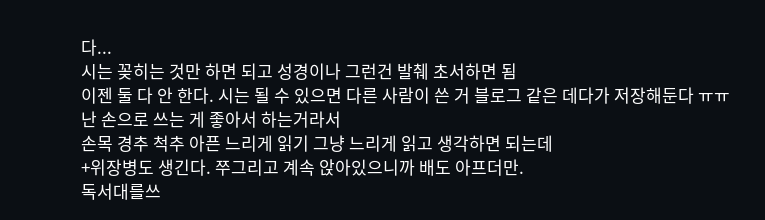다...
시는 꽂히는 것만 하면 되고 성경이나 그런건 발췌 초서하면 됨
이젠 둘 다 안 한다. 시는 될 수 있으면 다른 사람이 쓴 거 블로그 같은 데다가 저장해둔다 ㅠㅠ
난 손으로 쓰는 게 좋아서 하는거라서
손목 경추 척추 아픈 느리게 읽기 그냥 느리게 읽고 생각하면 되는데
+위장병도 생긴다. 쭈그리고 계속 앉아있으니까 배도 아프더만.
독서대를쓰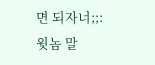면 되자너;;:
윗놈 말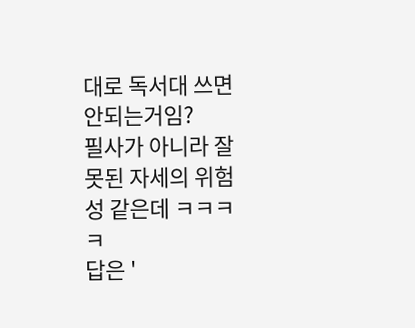대로 독서대 쓰면 안되는거임?
필사가 아니라 잘못된 자세의 위험성 같은데 ㅋㅋㅋㅋ
답은 '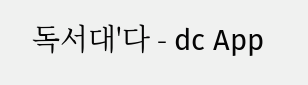독서대'다 - dc App